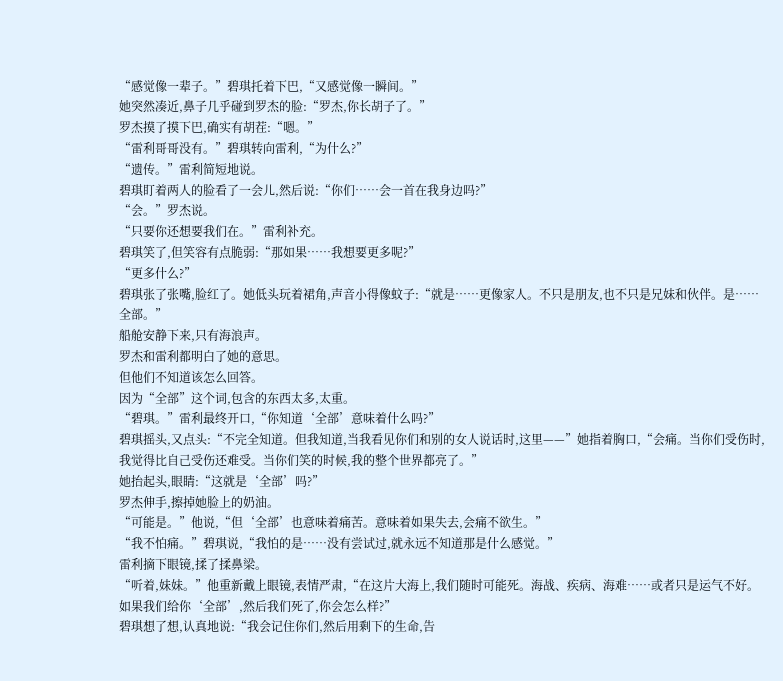“感觉像一辈子。”碧琪托着下巴,“又感觉像一瞬间。”
她突然凑近,鼻子几乎碰到罗杰的脸:“罗杰,你长胡子了。”
罗杰摸了摸下巴,确实有胡茬:“嗯。”
“雷利哥哥没有。”碧琪转向雷利,“为什么?”
“遗传。”雷利简短地说。
碧琪盯着两人的脸看了一会儿,然后说:“你们……会一首在我身边吗?”
“会。”罗杰说。
“只要你还想要我们在。”雷利补充。
碧琪笑了,但笑容有点脆弱:“那如果……我想要更多呢?”
“更多什么?”
碧琪张了张嘴,脸红了。她低头玩着裙角,声音小得像蚊子:“就是……更像家人。不只是朋友,也不只是兄妹和伙伴。是……全部。”
船舱安静下来,只有海浪声。
罗杰和雷利都明白了她的意思。
但他们不知道该怎么回答。
因为“全部”这个词,包含的东西太多,太重。
“碧琪。”雷利最终开口,“你知道‘全部’意味着什么吗?”
碧琪摇头,又点头:“不完全知道。但我知道,当我看见你们和别的女人说话时,这里——”她指着胸口,“会痛。当你们受伤时,我觉得比自己受伤还难受。当你们笑的时候,我的整个世界都亮了。”
她抬起头,眼睛:“这就是‘全部’吗?”
罗杰伸手,擦掉她脸上的奶油。
“可能是。”他说,“但‘全部’也意味着痛苦。意味着如果失去,会痛不欲生。”
“我不怕痛。”碧琪说,“我怕的是……没有尝试过,就永远不知道那是什么感觉。”
雷利摘下眼镜,揉了揉鼻梁。
“听着,妹妹。”他重新戴上眼镜,表情严肃,“在这片大海上,我们随时可能死。海战、疾病、海难……或者只是运气不好。如果我们给你‘全部’,然后我们死了,你会怎么样?”
碧琪想了想,认真地说:“我会记住你们,然后用剩下的生命,告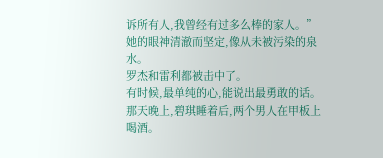诉所有人,我曾经有过多么棒的家人。”
她的眼神清澈而坚定,像从未被污染的泉水。
罗杰和雷利都被击中了。
有时候,最单纯的心,能说出最勇敢的话。
那天晚上,碧琪睡着后,两个男人在甲板上喝酒。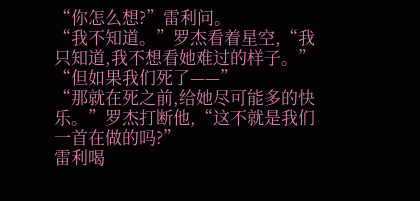“你怎么想?”雷利问。
“我不知道。”罗杰看着星空,“我只知道,我不想看她难过的样子。”
“但如果我们死了——”
“那就在死之前,给她尽可能多的快乐。”罗杰打断他,“这不就是我们一首在做的吗?”
雷利喝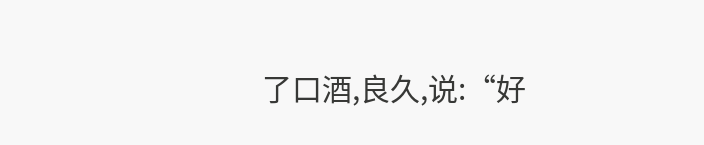了口酒,良久,说:“好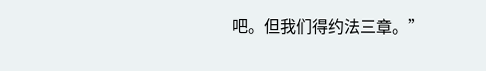吧。但我们得约法三章。”